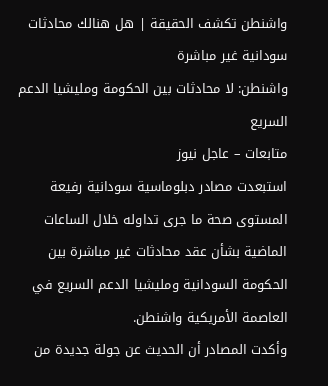واشنطن تكشف الحقيقة | هل هنالك محادثات سودانية غير مباشرة
واشنطن: لا محادثات بين الحكومة ومليشيا الدعم السريع
متابعات – عاجل نيوز
استبعدت مصادر دبلوماسية سودانية رفيعة المستوى صحة ما جرى تداوله خلال الساعات الماضية بشأن عقد محادثات غير مباشرة بين الحكومة السودانية ومليشيا الدعم السريع في العاصمة الأمريكية واشنطن.
وأكدت المصادر أن الحديث عن جولة جديدة من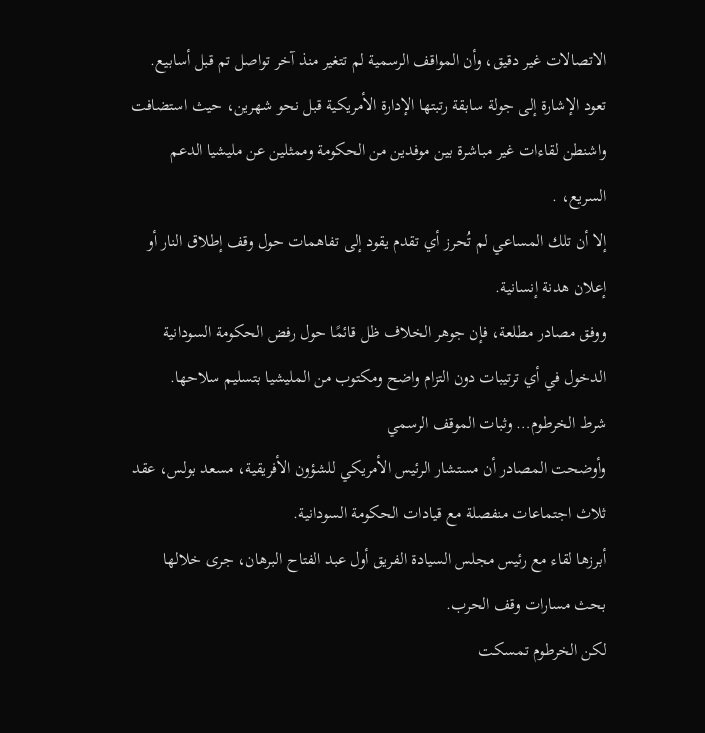الاتصالات غير دقيق، وأن المواقف الرسمية لم تتغير منذ آخر تواصل تم قبل أسابيع.
تعود الإشارة إلى جولة سابقة رتبتها الإدارة الأمريكية قبل نحو شهرين، حيث استضافت واشنطن لقاءات غير مباشرة بين موفدين من الحكومة وممثلين عن مليشيا الدعم السريع، .
إلا أن تلك المساعي لم تُحرز أي تقدم يقود إلى تفاهمات حول وقف إطلاق النار أو إعلان هدنة إنسانية.
ووفق مصادر مطلعة، فإن جوهر الخلاف ظل قائمًا حول رفض الحكومة السودانية الدخول في أي ترتيبات دون التزام واضح ومكتوب من المليشيا بتسليم سلاحها.
شرط الخرطوم… وثبات الموقف الرسمي
وأوضحت المصادر أن مستشار الرئيس الأمريكي للشؤون الأفريقية، مسعد بولس، عقد ثلاث اجتماعات منفصلة مع قيادات الحكومة السودانية.
أبرزها لقاء مع رئيس مجلس السيادة الفريق أول عبد الفتاح البرهان، جرى خلالها بحث مسارات وقف الحرب.
لكن الخرطوم تمسكت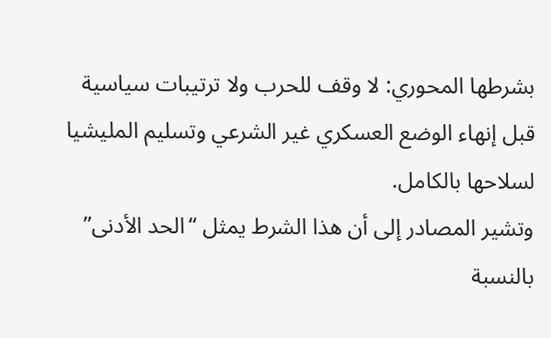بشرطها المحوري: لا وقف للحرب ولا ترتيبات سياسية قبل إنهاء الوضع العسكري غير الشرعي وتسليم المليشيا لسلاحها بالكامل.
وتشير المصادر إلى أن هذا الشرط يمثل “الحد الأدنى” بالنسبة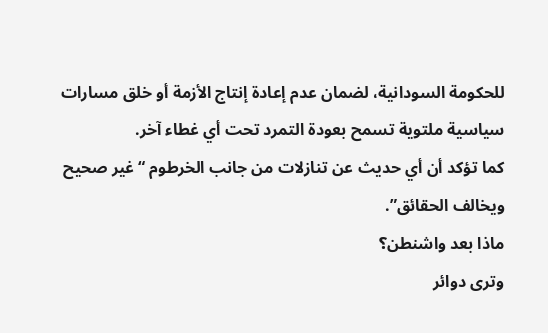للحكومة السودانية، لضمان عدم إعادة إنتاج الأزمة أو خلق مسارات سياسية ملتوية تسمح بعودة التمرد تحت أي غطاء آخر.
كما تؤكد أن أي حديث عن تنازلات من جانب الخرطوم “غير صحيح ويخالف الحقائق”.
ماذا بعد واشنطن؟
وترى دوائر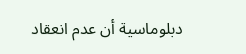دبلوماسية أن عدم انعقاد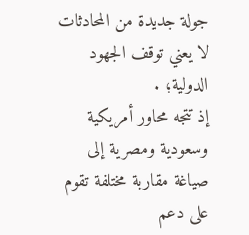جولة جديدة من المحادثات لا يعني توقف الجهود الدولية؛ .
إذ تتجه محاور أمريكية وسعودية ومصرية إلى صياغة مقاربة مختلفة تقوم على دعم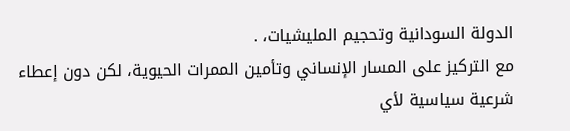الدولة السودانية وتحجيم المليشيات، .
مع التركيز على المسار الإنساني وتأمين الممرات الحيوية، لكن دون إعطاء شرعية سياسية لأي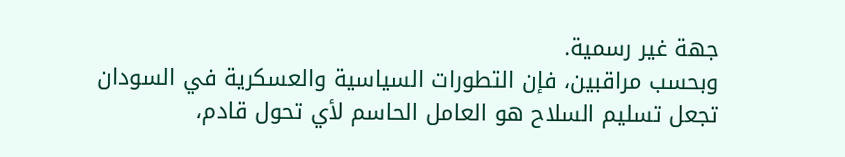جهة غير رسمية.
وبحسب مراقبين، فإن التطورات السياسية والعسكرية في السودان تجعل تسليم السلاح هو العامل الحاسم لأي تحول قادم،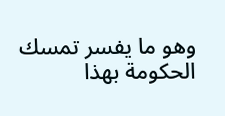وهو ما يفسر تمسك الحكومة بهذا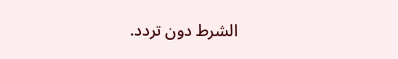الشرط دون تردد.